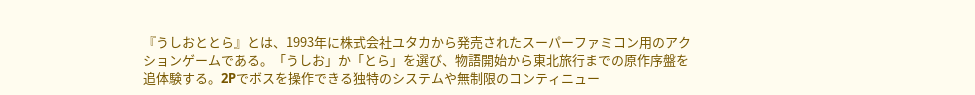『うしおととら』とは、1993年に株式会社ユタカから発売されたスーパーファミコン用のアクションゲームである。「うしお」か「とら」を選び、物語開始から東北旅行までの原作序盤を追体験する。2Pでボスを操作できる独特のシステムや無制限のコンティニュー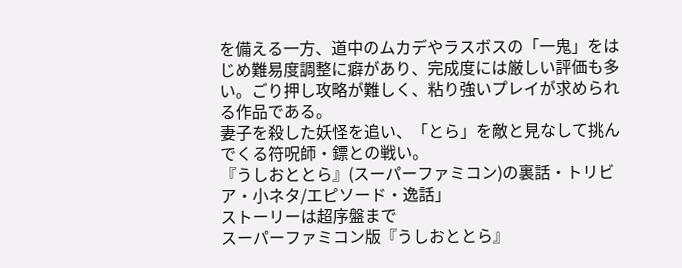を備える一方、道中のムカデやラスボスの「一鬼」をはじめ難易度調整に癖があり、完成度には厳しい評価も多い。ごり押し攻略が難しく、粘り強いプレイが求められる作品である。
妻子を殺した妖怪を追い、「とら」を敵と見なして挑んでくる符呪師・鏢との戦い。
『うしおととら』(スーパーファミコン)の裏話・トリビア・小ネタ/エピソード・逸話」
ストーリーは超序盤まで
スーパーファミコン版『うしおととら』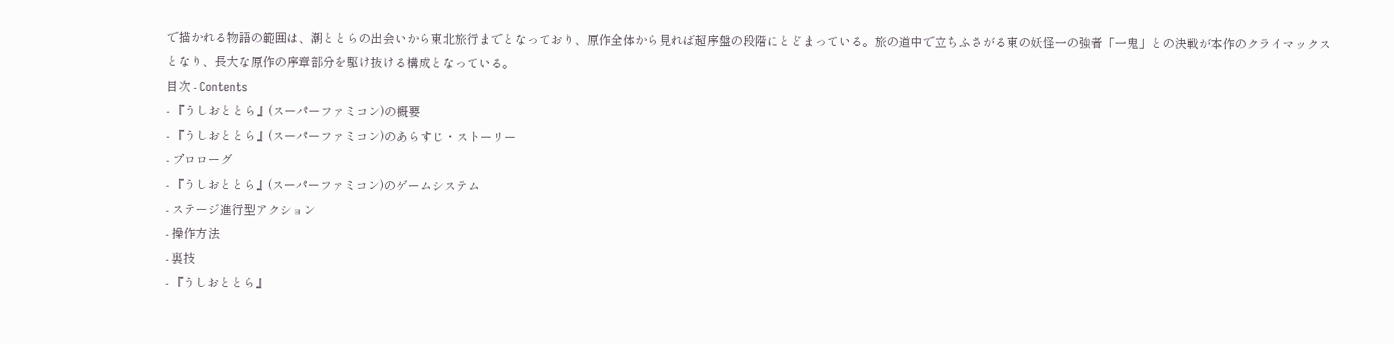で描かれる物語の範囲は、潮ととらの出会いから東北旅行までとなっており、原作全体から見れば超序盤の段階にとどまっている。旅の道中で立ちふさがる東の妖怪一の強者「一鬼」との決戦が本作のクライマックスとなり、長大な原作の序章部分を駆け抜ける構成となっている。
目次 - Contents
- 『うしおととら』(スーパーファミコン)の概要
- 『うしおととら』(スーパーファミコン)のあらすじ・ストーリー
- プロローグ
- 『うしおととら』(スーパーファミコン)のゲームシステム
- ステージ進行型アクション
- 操作方法
- 裏技
- 『うしおととら』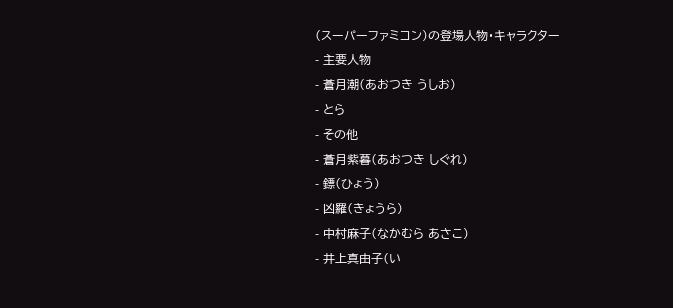(スーパーファミコン)の登場人物・キャラクター
- 主要人物
- 蒼月潮(あおつき うしお)
- とら
- その他
- 蒼月紫暮(あおつき しぐれ)
- 鏢(ひょう)
- 凶羅(きょうら)
- 中村麻子(なかむら あさこ)
- 井上真由子(い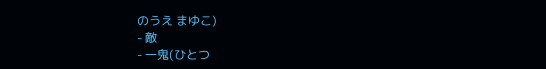のうえ まゆこ)
- 敵
- 一鬼(ひとつ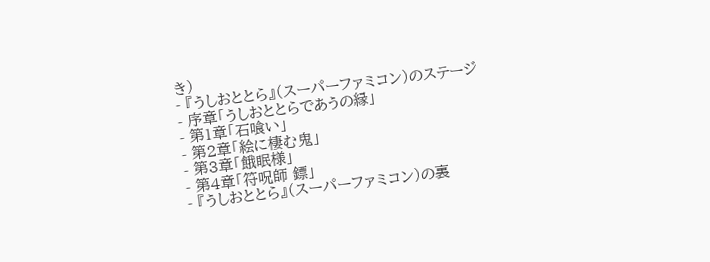き)
- 『うしおととら』(スーパーファミコン)のステージ
- 序章「うしおととらであうの縁」
- 第1章「石喰い」
- 第2章「絵に棲む鬼」
- 第3章「餓眠様」
- 第4章「符呪師 鏢」
- 『うしおととら』(スーパーファミコン)の裏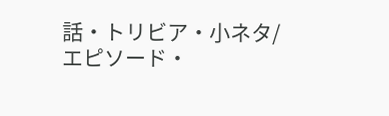話・トリビア・小ネタ/エピソード・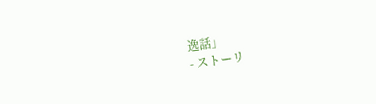逸話」
- ストーリ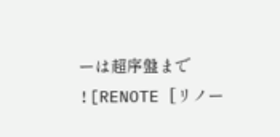ーは超序盤まで
![RENOTE [リノー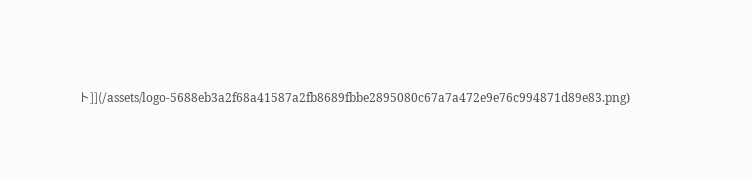ト]](/assets/logo-5688eb3a2f68a41587a2fb8689fbbe2895080c67a7a472e9e76c994871d89e83.png)